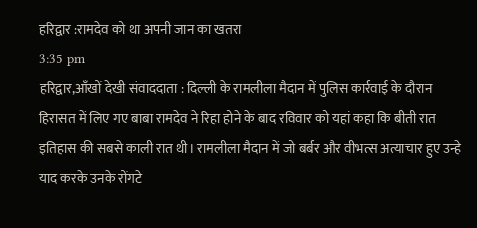हरिद्वार :रामदेव को था अपनी जान का खतरा
3:35 pm
हरिद्वार,आँखों देखी संवाददाता : दिल्ली के रामलीला मैदान में पुलिस कार्रवाई के दौरान हिरासत में लिए गए बाबा रामदेव ने रिहा होने के बाद रविवार को यहां कहा कि बीती रात इतिहास की सबसे काली रात थी। रामलीला मैदान में जो बर्बर और वीभत्स अत्याचार हुए उन्हे याद करके उनके रोंगटे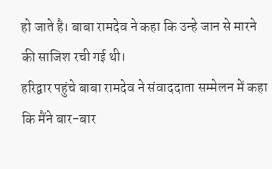हो जाते है। बाबा रामदेव ने कहा कि उन्हे जान से मारने की साजिश रची गई थी।
हरिद्वार पहुंचे बाबा रामदेव ने संवाददाता सम्मेलन में कहा कि मैंने बार-बार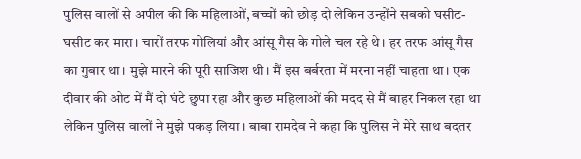पुलिस वालों से अपील की कि महिलाओं, बच्चों को छोड़ दो लेकिन उन्होंने सबको घसीट-घसीट कर मारा। चारों तरफ गोलियां और आंसू गैस के गोले चल रहे थे। हर तरफ आंसू गैस का गुबार था। मुझे मारने की पूरी साजिश थी। मैं इस बर्बरता में मरना नहीं चाहता था। एक दीवार की ओट में मैं दो घंटे छुपा रहा और कुछ महिलाओं की मदद से मैं बाहर निकल रहा था लेकिन पुलिस वालों ने मुझे पकड़ लिया। बाबा रामदेव ने कहा कि पुलिस ने मेरे साथ बदतर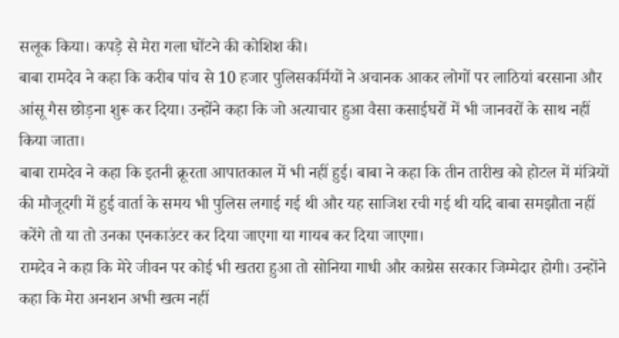सलूक किया। कपड़े से मेरा गला घोंटने की कोशिश की।
बाबा रामदेव ने कहा कि करीब पांच से 10 हजार पुलिसकर्मियों ने अचानक आकर लोगों पर लाठियां बरसाना और आंसू गैस छोड़ना शुरू कर दिया। उन्होंने कहा कि जो अत्याचार हुआ वैसा कसाईघरों में भी जानवरों के साथ नहीं किया जाता।
बाबा रामदेव ने कहा कि इतनी क्रूरता आपातकाल में भी नहीं हुई। बाबा ने कहा कि तीन तारीख को होटल में मंत्रियों की मौजूदगी में हुई वार्ता के समय भी पुलिस लगाई गई थी और यह साजिश रची गई थी यदि बाबा समझौता नहीं करेंगे तो या तो उनका एनकाउंटर कर दिया जाएगा या गायब कर दिया जाएगा।
रामदेव ने कहा कि मेरे जीवन पर कोई भी खतरा हुआ तो सोनिया गाधी और काग्रेस सरकार जिम्मेदार होगी। उन्होंने कहा कि मेरा अनशन अभी खत्म नहीं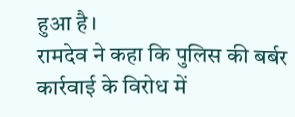हुआ है।
रामदेव ने कहा कि पुलिस की बर्बर कार्रवाई के विरोध में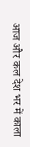आज और कल देश भर में काला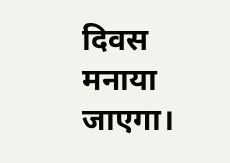दिवस मनाया जाएगा।